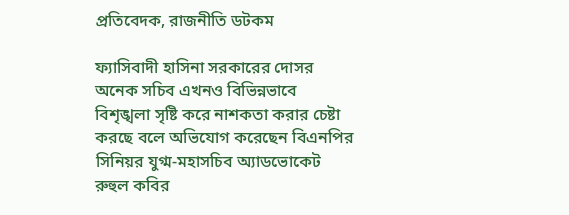প্রতিবেদক, রাজনীতি ডটকম

ফ্যাসিবাদী হাসিনা সরকারের দোসর অনেক সচিব এখনও বিভিন্নভাবে বিশৃঙ্খলা সৃষ্টি করে নাশকতা করার চেষ্টা করছে বলে অভিযোগ করেছেন বিএনপির সিনিয়র যুগ্ম-মহাসচিব অ্যাডভোকেট রুহুল কবির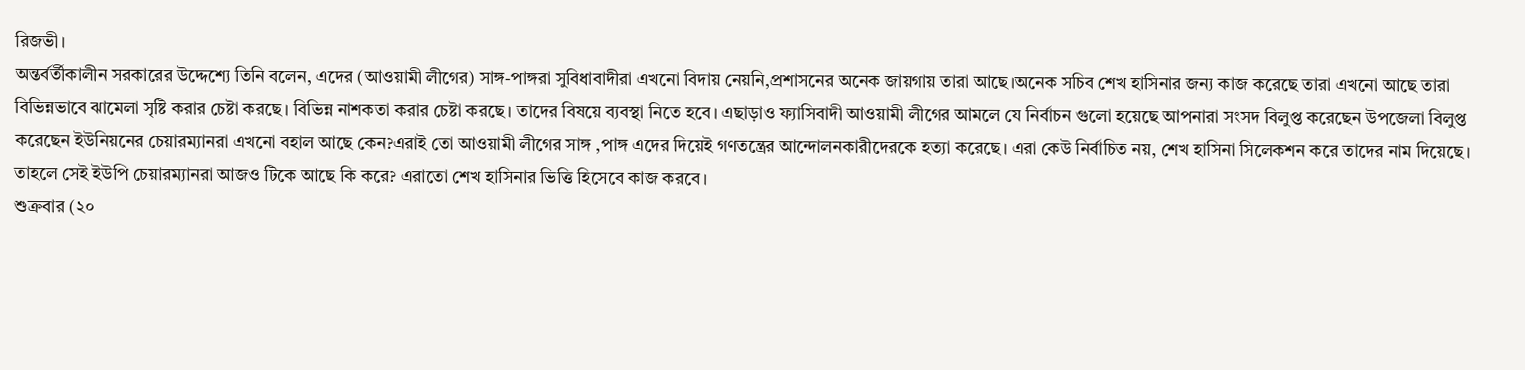রিজভী।
অন্তর্বর্তীকালীন সরকারের উদ্দেশ্যে তিনি বলেন, এদের (আওয়ামী লীগের) সাঙ্গ-পাঙ্গরা সুবিধাবাদীরা এখনো বিদায় নেয়নি,প্রশাসনের অনেক জায়গায় তারা আছে।অনেক সচিব শেখ হাসিনার জন্য কাজ করেছে তারা এখনো আছে তারা বিভিন্নভাবে ঝামেলা সৃষ্টি করার চেষ্টা করছে। বিভিন্ন নাশকতা করার চেষ্টা করছে। তাদের বিষয়ে ব্যবস্থা নিতে হবে। এছাড়াও ফ্যাসিবাদী আওয়ামী লীগের আমলে যে নির্বাচন গুলো হয়েছে আপনারা সংসদ বিলুপ্ত করেছেন উপজেলা বিলুপ্ত করেছেন ইউনিয়নের চেয়ারম্যানরা এখনো বহাল আছে কেন?এরাই তো আওয়ামী লীগের সাঙ্গ ,পাঙ্গ এদের দিয়েই গণতন্ত্রের আন্দোলনকারীদেরকে হত্যা করেছে। এরা কেউ নির্বাচিত নয়, শেখ হাসিনা সিলেকশন করে তাদের নাম দিয়েছে। তাহলে সেই ইউপি চেয়ারম্যানরা আজও টিকে আছে কি করে? এরাতো শেখ হাসিনার ভিত্তি হিসেবে কাজ করবে।
শুক্রবার (২০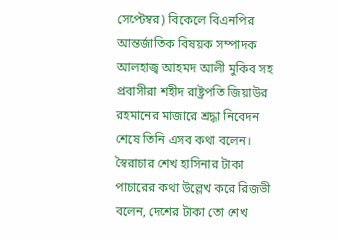সেপ্টেম্বর) বিকেলে বিএনপির আন্তর্জাতিক বিষয়ক সম্পাদক আলহাজ্ব আহমদ আলী মুকিব সহ প্রবাসীরা শহীদ রাষ্ট্রপতি জিয়াউর রহমানের মাজারে শ্রদ্ধা নিবেদন শেষে তিনি এসব কথা বলেন।
স্বৈরাচার শেখ হাসিনার টাকা পাচারের কথা উল্লেখ করে রিজভী বলেন, দেশের টাকা তো শেখ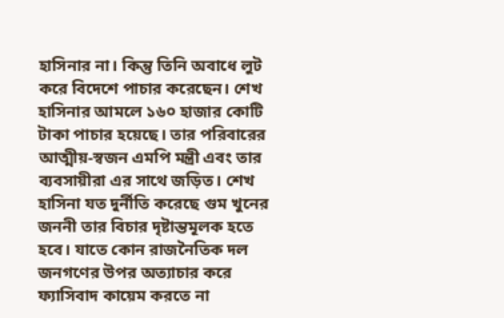হাসিনার না। কিন্তু তিনি অবাধে লুট করে বিদেশে পাচার করেছেন। শেখ হাসিনার আমলে ১৬০ হাজার কোটি টাকা পাচার হয়েছে। তার পরিবারের আত্মীয়-স্বজন এমপি মন্ত্রী এবং তার ব্যবসায়ীরা এর সাথে জড়িত। শেখ হাসিনা যত দুর্নীতি করেছে গুম খুনের জননী তার বিচার দৃষ্টান্তমূলক হতে হবে। যাতে কোন রাজনৈতিক দল জনগণের উপর অত্যাচার করে ফ্যাসিবাদ কায়েম করতে না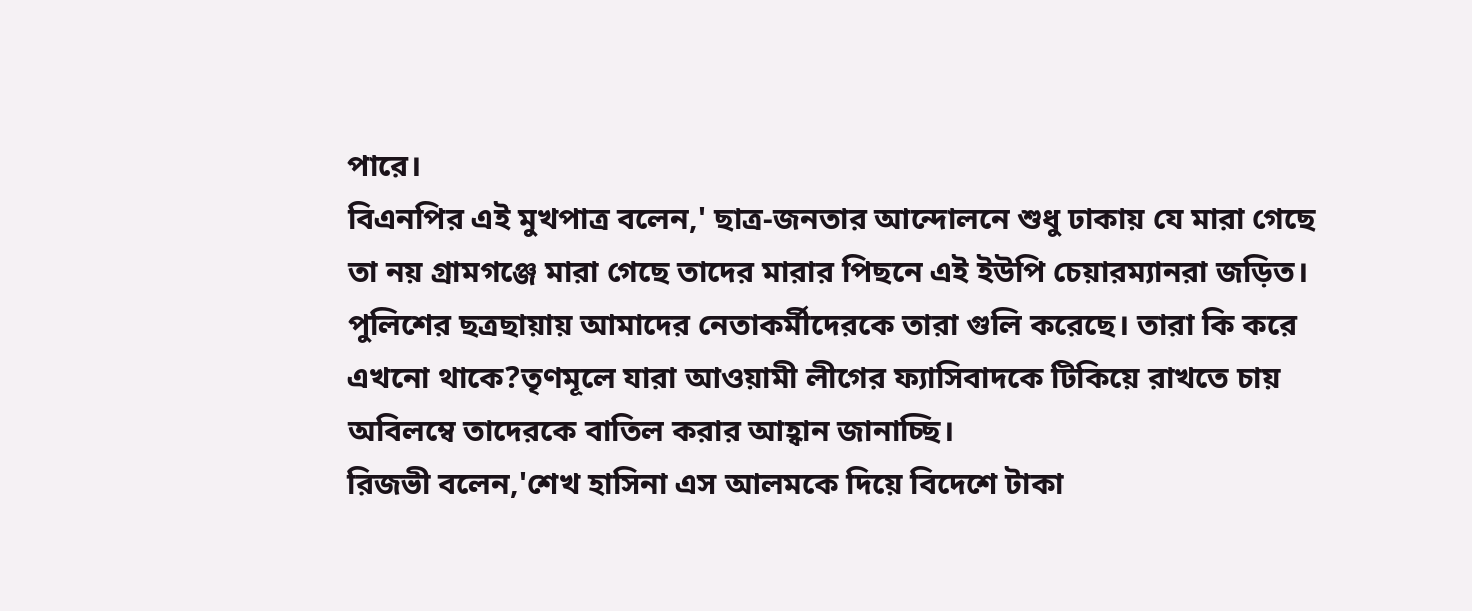পারে।
বিএনপির এই মুখপাত্র বলেন,' ছাত্র-জনতার আন্দোলনে শুধু ঢাকায় যে মারা গেছে তা নয় গ্রামগঞ্জে মারা গেছে তাদের মারার পিছনে এই ইউপি চেয়ারম্যানরা জড়িত। পুলিশের ছত্রছায়ায় আমাদের নেতাকর্মীদেরকে তারা গুলি করেছে। তারা কি করে এখনো থাকে?তৃণমূলে যারা আওয়ামী লীগের ফ্যাসিবাদকে টিকিয়ে রাখতে চায় অবিলম্বে তাদেরকে বাতিল করার আহ্বান জানাচ্ছি।
রিজভী বলেন,'শেখ হাসিনা এস আলমকে দিয়ে বিদেশে টাকা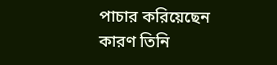পাচার করিয়েছেন কারণ তিনি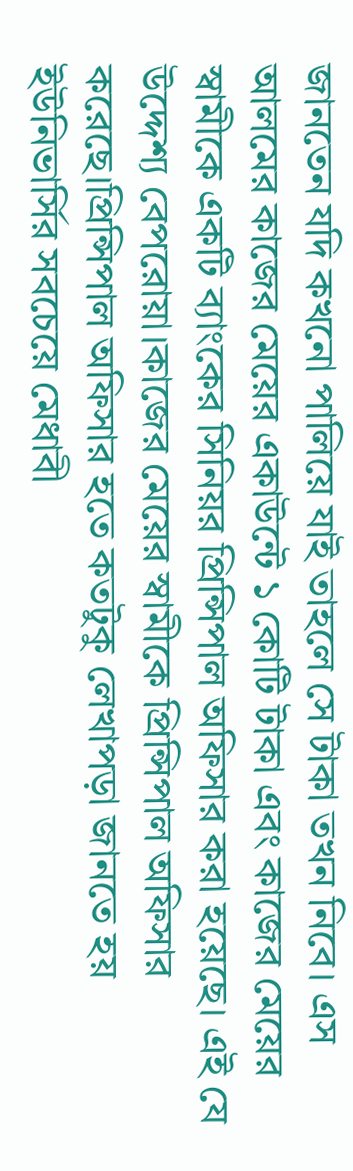জানতেন যদি কখনো পালিয়ে যাই তাহলে সে টাকা তখন নিবে। এস আলমের কাজের মেয়ের একাউন্টে ১ কোটি টাকা এবং কাজের মেয়ের স্বামীকে একটি ব্যাংকের সিনিয়র প্রিন্সিপাল অফিসার করা হয়েছে। এই যে উদ্দেশ্য বেপরোয়া।কাজের মেয়ের স্বামীকে প্রিন্সিপাল অফিসার করেছে।প্রিন্সিপাল অফিসার হতে কতটুকু লেখাপড়া জানতে হয় ইউনিভার্সির সবচেয়ে মেধাবী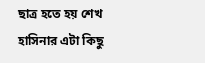ছাত্র হতে হয় শেখ হাসিনার এটা কিছু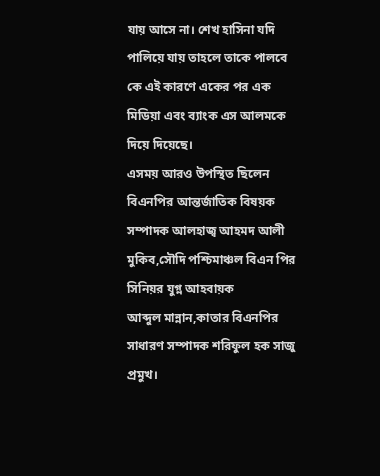যায় আসে না। শেখ হাসিনা যদি পালিয়ে যায় তাহলে তাকে পালবে কে এই কারণে একের পর এক মিডিয়া এবং ব্যাংক এস আলমকে দিয়ে দিয়েছে।
এসময় আরও উপস্থিত ছিলেন বিএনপির আন্তর্জাতিক বিষয়ক সম্পাদক আলহাজ্ব আহমদ আলী মুকিব,সৌদি পশ্চিমাঞ্চল বিএন পির সিনিয়র যুগ্ন আহবায়ক
আব্দুল মান্নান,কাতার বিএনপির সাধারণ সম্পাদক শরিফুল হক সাজু প্রমুখ।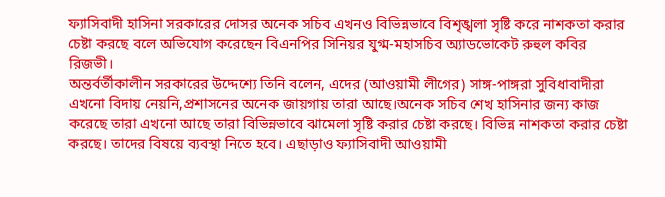ফ্যাসিবাদী হাসিনা সরকারের দোসর অনেক সচিব এখনও বিভিন্নভাবে বিশৃঙ্খলা সৃষ্টি করে নাশকতা করার চেষ্টা করছে বলে অভিযোগ করেছেন বিএনপির সিনিয়র যুগ্ম-মহাসচিব অ্যাডভোকেট রুহুল কবির রিজভী।
অন্তর্বর্তীকালীন সরকারের উদ্দেশ্যে তিনি বলেন, এদের (আওয়ামী লীগের) সাঙ্গ-পাঙ্গরা সুবিধাবাদীরা এখনো বিদায় নেয়নি,প্রশাসনের অনেক জায়গায় তারা আছে।অনেক সচিব শেখ হাসিনার জন্য কাজ করেছে তারা এখনো আছে তারা বিভিন্নভাবে ঝামেলা সৃষ্টি করার চেষ্টা করছে। বিভিন্ন নাশকতা করার চেষ্টা করছে। তাদের বিষয়ে ব্যবস্থা নিতে হবে। এছাড়াও ফ্যাসিবাদী আওয়ামী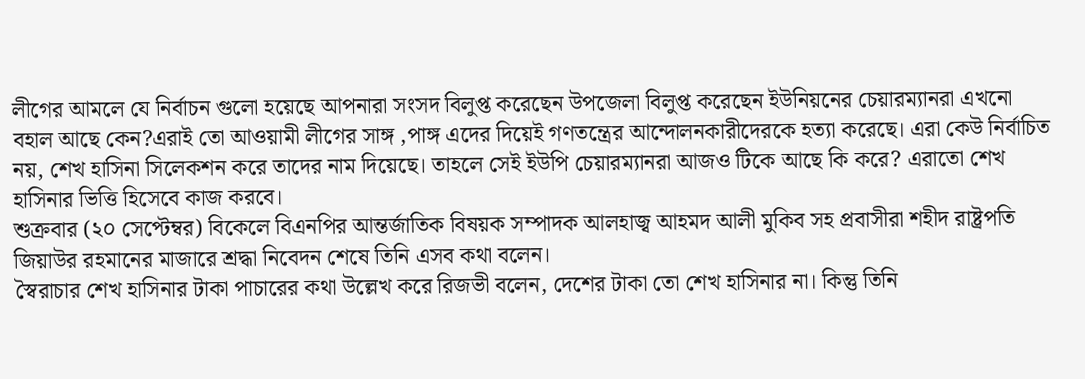লীগের আমলে যে নির্বাচন গুলো হয়েছে আপনারা সংসদ বিলুপ্ত করেছেন উপজেলা বিলুপ্ত করেছেন ইউনিয়নের চেয়ারম্যানরা এখনো বহাল আছে কেন?এরাই তো আওয়ামী লীগের সাঙ্গ ,পাঙ্গ এদের দিয়েই গণতন্ত্রের আন্দোলনকারীদেরকে হত্যা করেছে। এরা কেউ নির্বাচিত নয়, শেখ হাসিনা সিলেকশন করে তাদের নাম দিয়েছে। তাহলে সেই ইউপি চেয়ারম্যানরা আজও টিকে আছে কি করে? এরাতো শেখ হাসিনার ভিত্তি হিসেবে কাজ করবে।
শুক্রবার (২০ সেপ্টেম্বর) বিকেলে বিএনপির আন্তর্জাতিক বিষয়ক সম্পাদক আলহাজ্ব আহমদ আলী মুকিব সহ প্রবাসীরা শহীদ রাষ্ট্রপতি জিয়াউর রহমানের মাজারে শ্রদ্ধা নিবেদন শেষে তিনি এসব কথা বলেন।
স্বৈরাচার শেখ হাসিনার টাকা পাচারের কথা উল্লেখ করে রিজভী বলেন, দেশের টাকা তো শেখ হাসিনার না। কিন্তু তিনি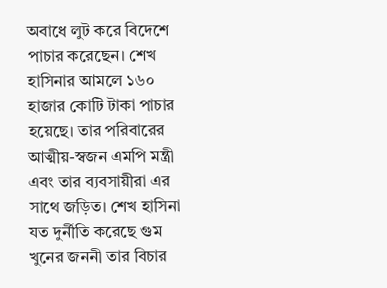অবাধে লুট করে বিদেশে পাচার করেছেন। শেখ হাসিনার আমলে ১৬০ হাজার কোটি টাকা পাচার হয়েছে। তার পরিবারের আত্মীয়-স্বজন এমপি মন্ত্রী এবং তার ব্যবসায়ীরা এর সাথে জড়িত। শেখ হাসিনা যত দুর্নীতি করেছে গুম খুনের জননী তার বিচার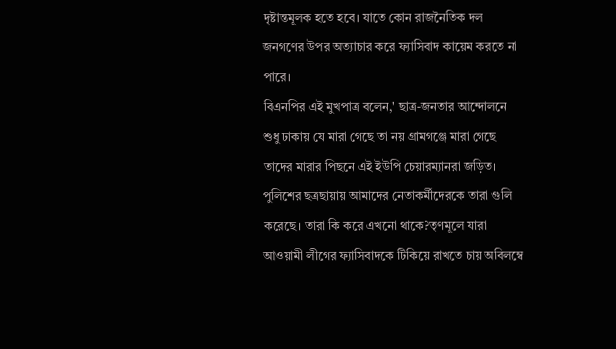দৃষ্টান্তমূলক হতে হবে। যাতে কোন রাজনৈতিক দল জনগণের উপর অত্যাচার করে ফ্যাসিবাদ কায়েম করতে না পারে।
বিএনপির এই মুখপাত্র বলেন,' ছাত্র-জনতার আন্দোলনে শুধু ঢাকায় যে মারা গেছে তা নয় গ্রামগঞ্জে মারা গেছে তাদের মারার পিছনে এই ইউপি চেয়ারম্যানরা জড়িত। পুলিশের ছত্রছায়ায় আমাদের নেতাকর্মীদেরকে তারা গুলি করেছে। তারা কি করে এখনো থাকে?তৃণমূলে যারা আওয়ামী লীগের ফ্যাসিবাদকে টিকিয়ে রাখতে চায় অবিলম্বে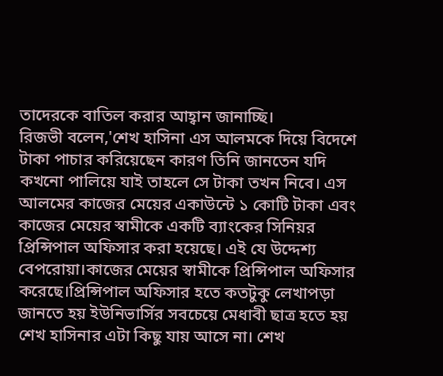তাদেরকে বাতিল করার আহ্বান জানাচ্ছি।
রিজভী বলেন,'শেখ হাসিনা এস আলমকে দিয়ে বিদেশে টাকা পাচার করিয়েছেন কারণ তিনি জানতেন যদি কখনো পালিয়ে যাই তাহলে সে টাকা তখন নিবে। এস আলমের কাজের মেয়ের একাউন্টে ১ কোটি টাকা এবং কাজের মেয়ের স্বামীকে একটি ব্যাংকের সিনিয়র প্রিন্সিপাল অফিসার করা হয়েছে। এই যে উদ্দেশ্য বেপরোয়া।কাজের মেয়ের স্বামীকে প্রিন্সিপাল অফিসার করেছে।প্রিন্সিপাল অফিসার হতে কতটুকু লেখাপড়া জানতে হয় ইউনিভার্সির সবচেয়ে মেধাবী ছাত্র হতে হয় শেখ হাসিনার এটা কিছু যায় আসে না। শেখ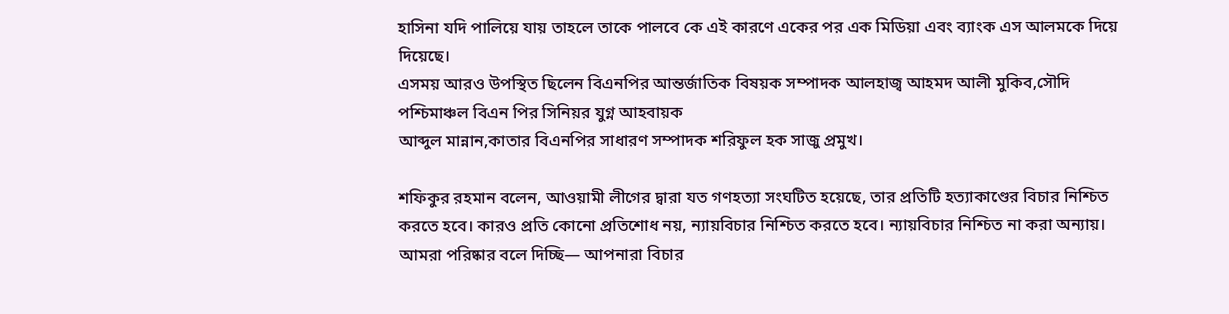হাসিনা যদি পালিয়ে যায় তাহলে তাকে পালবে কে এই কারণে একের পর এক মিডিয়া এবং ব্যাংক এস আলমকে দিয়ে দিয়েছে।
এসময় আরও উপস্থিত ছিলেন বিএনপির আন্তর্জাতিক বিষয়ক সম্পাদক আলহাজ্ব আহমদ আলী মুকিব,সৌদি পশ্চিমাঞ্চল বিএন পির সিনিয়র যুগ্ন আহবায়ক
আব্দুল মান্নান,কাতার বিএনপির সাধারণ সম্পাদক শরিফুল হক সাজু প্রমুখ।

শফিকুর রহমান বলেন, আওয়ামী লীগের দ্বারা যত গণহত্যা সংঘটিত হয়েছে, তার প্রতিটি হত্যাকাণ্ডের বিচার নিশ্চিত করতে হবে। কারও প্রতি কোনো প্রতিশোধ নয়, ন্যায়বিচার নিশ্চিত করতে হবে। ন্যায়বিচার নিশ্চিত না করা অন্যায়। আমরা পরিষ্কার বলে দিচ্ছি— আপনারা বিচার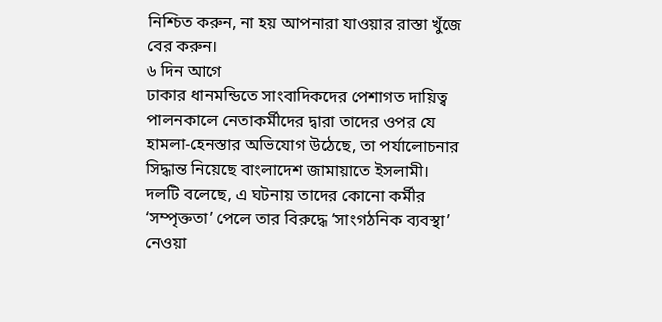নিশ্চিত করুন, না হয় আপনারা যাওয়ার রাস্তা খুঁজে বের করুন।
৬ দিন আগে
ঢাকার ধানমন্ডিতে সাংবাদিকদের পেশাগত দায়িত্ব পালনকালে নেতাকর্মীদের দ্বারা তাদের ওপর যে হামলা-হেনস্তার অভিযোগ উঠেছে, তা পর্যালোচনার সিদ্ধান্ত নিয়েছে বাংলাদেশ জামায়াতে ইসলামী। দলটি বলেছে, এ ঘটনায় তাদের কোনো কর্মীর ‘সম্পৃক্ততা’ পেলে তার বিরুদ্ধে ‘সাংগঠনিক ব্যবস্থা’ নেওয়া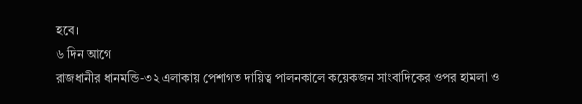হবে।
৬ দিন আগে
রাজধানীর ধানমন্ডি-৩২ এলাকায় পেশাগত দায়িত্ব পালনকালে কয়েকজন সাংবাদিকের ওপর হামলা ও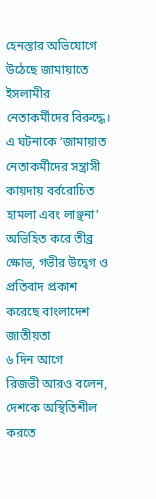হেনস্তার অভিযোগে উঠেছে জামায়াতে ইসলামীর নেতাকর্মীদের বিরুদ্ধে। এ ঘটনাকে ‘জামায়াত নেতাকর্মীদের সন্ত্রাসী কায়দায় বর্বরোচিত হামলা এবং লাঞ্ছনা’ অভিহিত করে তীব্র ক্ষোভ, গভীর উদ্বেগ ও প্রতিবাদ প্রকাশ করেছে বাংলাদেশ জাতীয়তা
৬ দিন আগে
রিজভী আরও বলেন, দেশকে অস্থিতিশীল করতে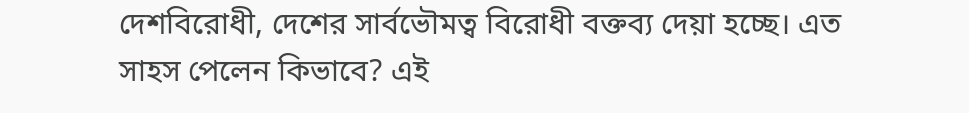দেশবিরোধী, দেশের সার্বভৌমত্ব বিরোধী বক্তব্য দেয়া হচ্ছে। এত সাহস পেলেন কিভাবে? এই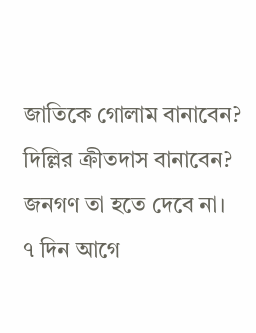জাতিকে গোলাম বানাবেন? দিল্লির ক্রীতদাস বানাবেন? জনগণ তা হতে দেবে না।
৭ দিন আগে